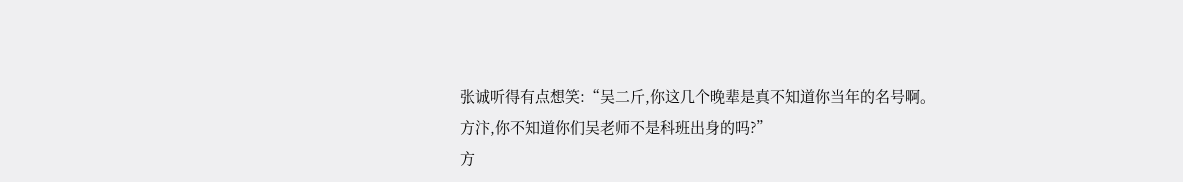张诚听得有点想笑:“吴二斤,你这几个晚辈是真不知道你当年的名号啊。方汴,你不知道你们吴老师不是科班出身的吗?”
方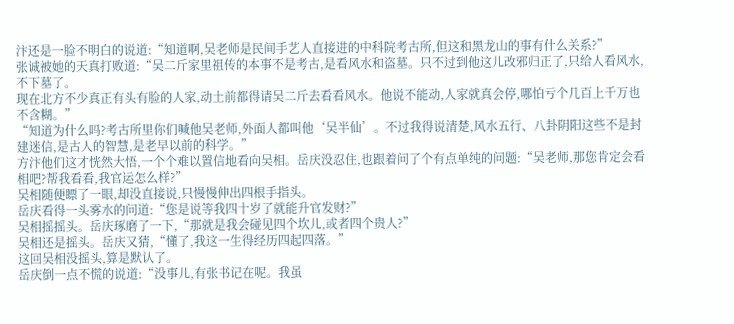汴还是一脸不明白的说道:“知道啊,吴老师是民间手艺人直接进的中科院考古所,但这和黑龙山的事有什么关系?”
张诚被她的天真打败道:“吴二斤家里祖传的本事不是考古,是看风水和盗墓。只不过到他这儿改邪归正了,只给人看风水,不下墓了。
现在北方不少真正有头有脸的人家,动土前都得请吴二斤去看看风水。他说不能动,人家就真会停,哪怕亏个几百上千万也不含糊。”
“知道为什么吗?考古所里你们喊他吴老师,外面人都叫他‘吴半仙’。不过我得说清楚,风水五行、八卦阴阳这些不是封建迷信,是古人的智慧,是老早以前的科学。”
方汴他们这才恍然大悟,一个个难以置信地看向吴相。岳庆没忍住,也跟着问了个有点单纯的问题:“吴老师,那您肯定会看相吧?帮我看看,我官运怎么样?”
吴相随便瞟了一眼,却没直接说,只慢慢伸出四根手指头。
岳庆看得一头雾水的问道:“您是说等我四十岁了就能升官发财?”
吴相摇摇头。岳庆琢磨了一下,“那就是我会碰见四个坎儿,或者四个贵人?”
吴相还是摇头。岳庆又猜,“懂了,我这一生得经历四起四落。”
这回吴相没摇头,算是默认了。
岳庆倒一点不慌的说道:“没事儿,有张书记在呢。我虽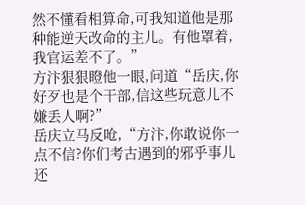然不懂看相算命,可我知道他是那种能逆天改命的主儿。有他罩着,我官运差不了。”
方汴狠狠瞪他一眼,问道“岳庆,你好歹也是个干部,信这些玩意儿不嫌丢人啊?”
岳庆立马反呛,“方汴,你敢说你一点不信?你们考古遇到的邪乎事儿还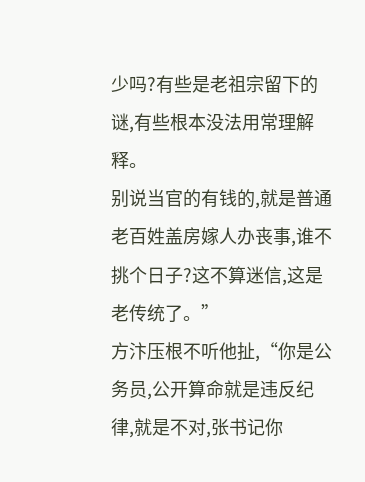少吗?有些是老祖宗留下的谜,有些根本没法用常理解释。
别说当官的有钱的,就是普通老百姓盖房嫁人办丧事,谁不挑个日子?这不算迷信,这是老传统了。”
方汴压根不听他扯,“你是公务员,公开算命就是违反纪律,就是不对,张书记你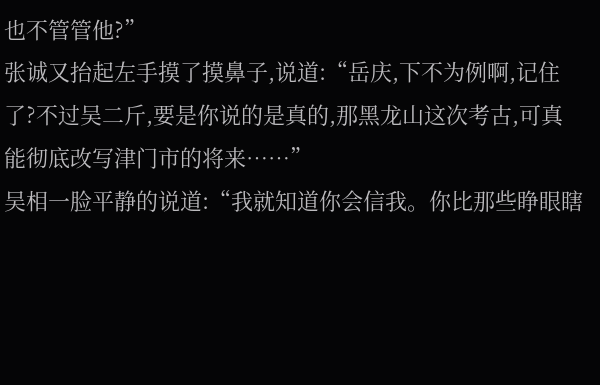也不管管他?”
张诚又抬起左手摸了摸鼻子,说道:“岳庆,下不为例啊,记住了?不过吴二斤,要是你说的是真的,那黑龙山这次考古,可真能彻底改写津门市的将来……”
吴相一脸平静的说道:“我就知道你会信我。你比那些睁眼瞎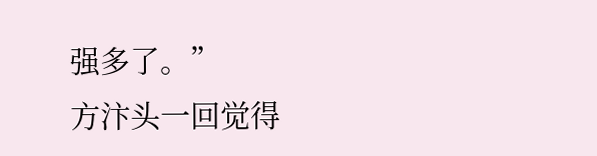强多了。”
方汴头一回觉得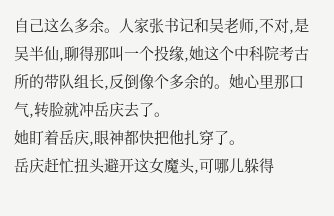自己这么多余。人家张书记和吴老师,不对,是吴半仙,聊得那叫一个投缘,她这个中科院考古所的带队组长,反倒像个多余的。她心里那口气,转脸就冲岳庆去了。
她盯着岳庆,眼神都快把他扎穿了。
岳庆赶忙扭头避开这女魔头,可哪儿躲得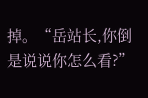掉。“岳站长,你倒是说说你怎么看?”